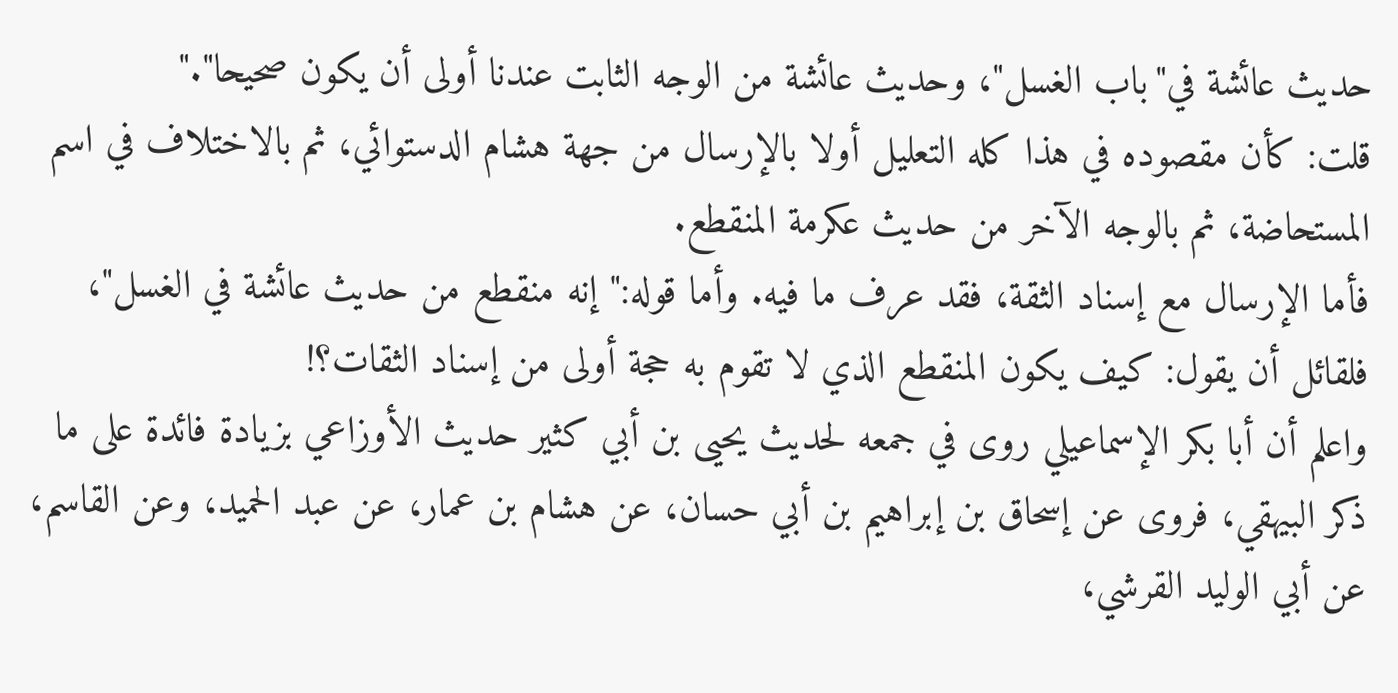حديث عائشة في"باب الغسل"، وحديث عائشة من الوجه الثابت عندنا أولى أن يكون صحيحا"."
قلت: كأن مقصوده في هذا كله التعليل أولا بالإرسال من جهة هشام الدستوائي، ثم بالاختلاف في اسم المستحاضة، ثم بالوجه الآخر من حديث عكرمة المنقطع.
فأما الإرسال مع إسناد الثقة، فقد عرف ما فيه. وأما قوله:"إنه منقطع من حديث عائشة في الغسل"، فلقائل أن يقول: كيف يكون المنقطع الذي لا تقوم به حجة أولى من إسناد الثقات؟!
واعلم أن أبا بكر الإسماعيلي روى في جمعه لحديث يحيى بن أبي كثير حديث الأوزاعي بزيادة فائدة على ما ذكر البيهقي، فروى عن إسحاق بن إبراهيم بن أبي حسان، عن هشام بن عمار، عن عبد الحميد، وعن القاسم، عن أبي الوليد القرشي،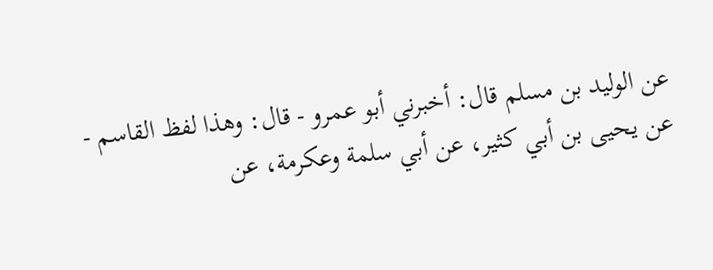عن الوليد بن مسلم قال: أخبرني أبو عمرو - قال: وهذا لفظ القاسم - عن يحيى بن أبي كثير، عن أبي سلمة وعكرمة، عن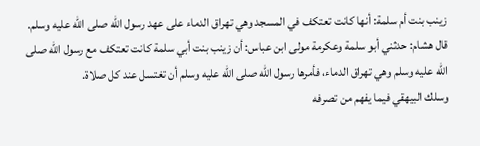زينب بنت أم سلمة: أنها كانت تعتكف في المسجد وهي تهراق الدماء على عهد رسول الله صلى الله عليه وسلم. قال هشام: حدثني أبو سلمة وعكرمة مولى ابن عباس: أن زينب بنت أبي سلمة كانت تعتكف مع رسول الله صلى الله عليه وسلم وهي تهراق الدماء، فأمرها رسول الله صلى الله عليه وسلم أن تغتسل عند كل صلاة.
وسلك البيهقي فيما يفهم من تصرفه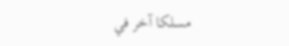مسلكا آخر في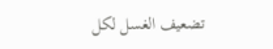تضعيف الغسل لكل